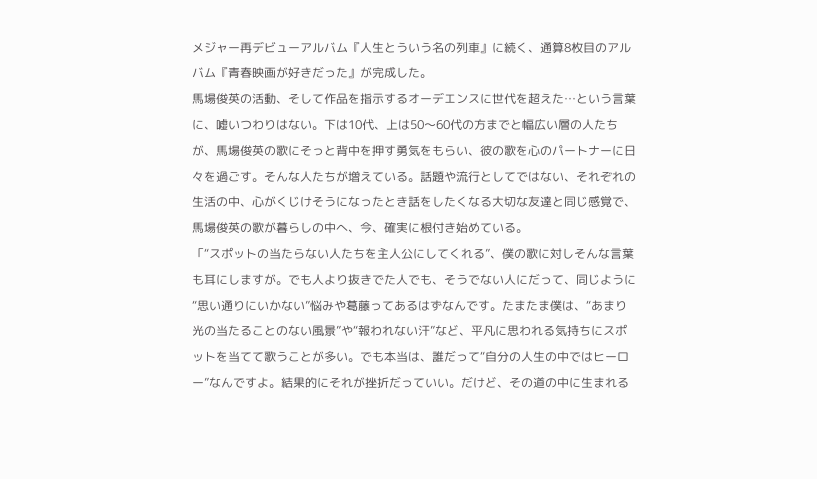メジャー再デビューアルバム『人生とういう名の列車』に続く、通算8枚目のアルバム『青春映画が好きだった』が完成した。
馬場俊英の活動、そして作品を指示するオーデエンスに世代を超えた…という言葉に、嘘いつわりはない。下は10代、上は50〜60代の方までと幅広い層の人たちが、馬場俊英の歌にそっと背中を押す勇気をもらい、彼の歌を心のパートナーに日々を過ごす。そんな人たちが増えている。話題や流行としてではない、それぞれの生活の中、心がくじけそうになったとき話をしたくなる大切な友達と同じ感覚で、馬場俊英の歌が暮らしの中へ、今、確実に根付き始めている。
「“スポットの当たらない人たちを主人公にしてくれる”、僕の歌に対しそんな言葉も耳にしますが。でも人より抜きでた人でも、そうでない人にだって、同じように“思い通りにいかない”悩みや葛藤ってあるはずなんです。たまたま僕は、“あまり光の当たることのない風景”や“報われない汗”など、平凡に思われる気持ちにスポットを当てて歌うことが多い。でも本当は、誰だって“自分の人生の中ではヒーロー”なんですよ。結果的にそれが挫折だっていい。だけど、その道の中に生まれる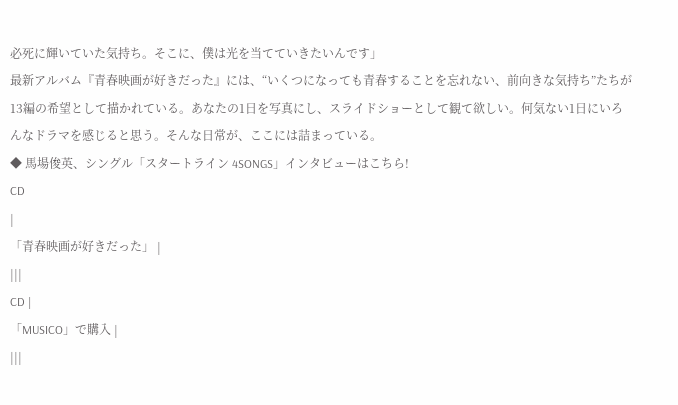必死に輝いていた気持ち。そこに、僕は光を当てていきたいんです」
最新アルバム『青春映画が好きだった』には、“いくつになっても青春することを忘れない、前向きな気持ち”たちが13編の希望として描かれている。あなたの1日を写真にし、スライドショーとして観て欲しい。何気ない1日にいろんなドラマを感じると思う。そんな日常が、ここには詰まっている。
◆ 馬場俊英、シングル「スタートライン 4SONGS」インタビューはこちら!
CD
|
「青春映画が好きだった」 |
|||
CD |
「MUSICO」で購入 |
|||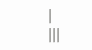|
|||